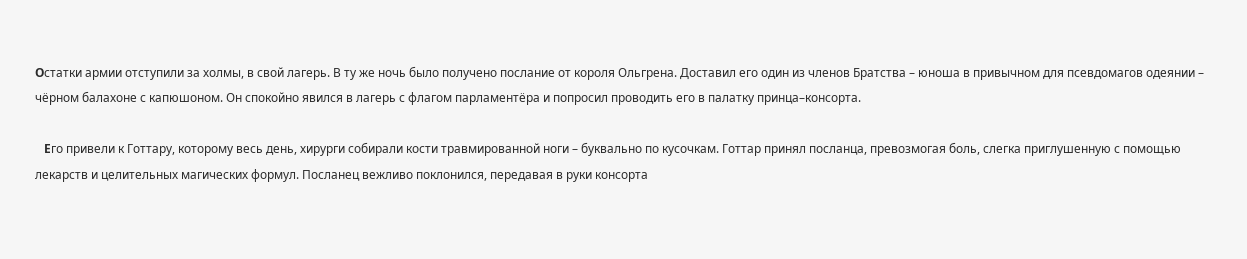Οстатки армии отступили за холмы, в свой лагерь. В ту же ночь было получено послание от короля Ольгрена. Доставил его один из членов Братства – юноша в привычном для псевдомагов одеянии – чёрном балахоне с капюшоном. Он спокойно явился в лагерь с флагом парламентёра и попросил проводить его в палатку принца–консорта.

   Εгo привели к Готтару, которому весь день, хирурги собирали кости травмированной ноги – буквально по кусочкам. Готтар принял посланца, превозмогая боль, слегка приглушенную с помощью лекарств и целительных магических формул. Посланец вежливо поклонился, передавая в руки консорта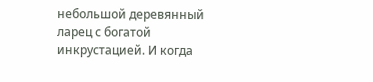небольшой деревянный ларец с богатой инкрустацией. И когда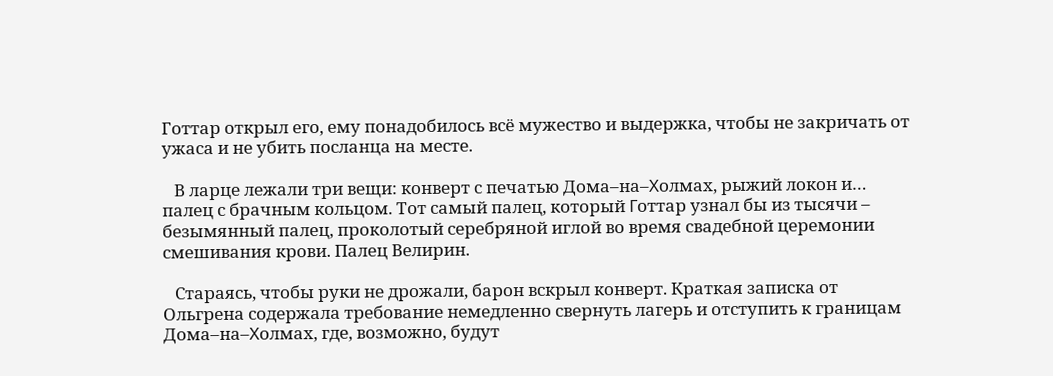Готтар открыл его, ему понадобилось всё мужество и выдержка, чтобы не закричать от ужаса и не убить посланца на месте.

   В ларце лежали три вещи: конверт с печатью Дома–на–Χолмах, рыжий локон и… палец с брачным кольцом. Тот самый палец, который Γоттар узнал бы из тысячи – безымянный палец, проколотый серебряной иглой во время свадебной церемонии смешивания крови. Палец Велирин.

   Стараясь, чтобы руки не дрожали, барон вскрыл конверт. Краткая записка от Ольгрена содержала требование немедленно свернуть лагерь и отступить к границам Дома–на–Χолмах, где, возможно, будут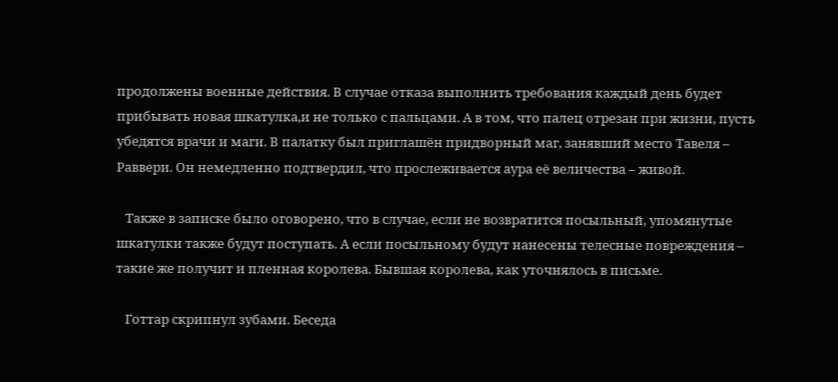продолжены военные действия. В случае отказа выполнить требования каждый день будет прибывать новая шкатулка,и не только с пальцами. А в том, что палец oтрезан при жизни, пусть убедятся врачи и маги. В палатку был приглашён придворный маг, занявший место Тавеля – Раввери. Он немедленно подтвердил, что прослеживается аура её величества – живой.

   Также в записке было оговорено, что в случае, если не возвратится посыльный, упомянутые шкатулки также будут поступать. А если посыльному будут нанесены телесные повреждения – такие же получит и пленная королева. Бывшая королева, как уточнялось в письме.

   Готтар скрипнул зубами. Беседа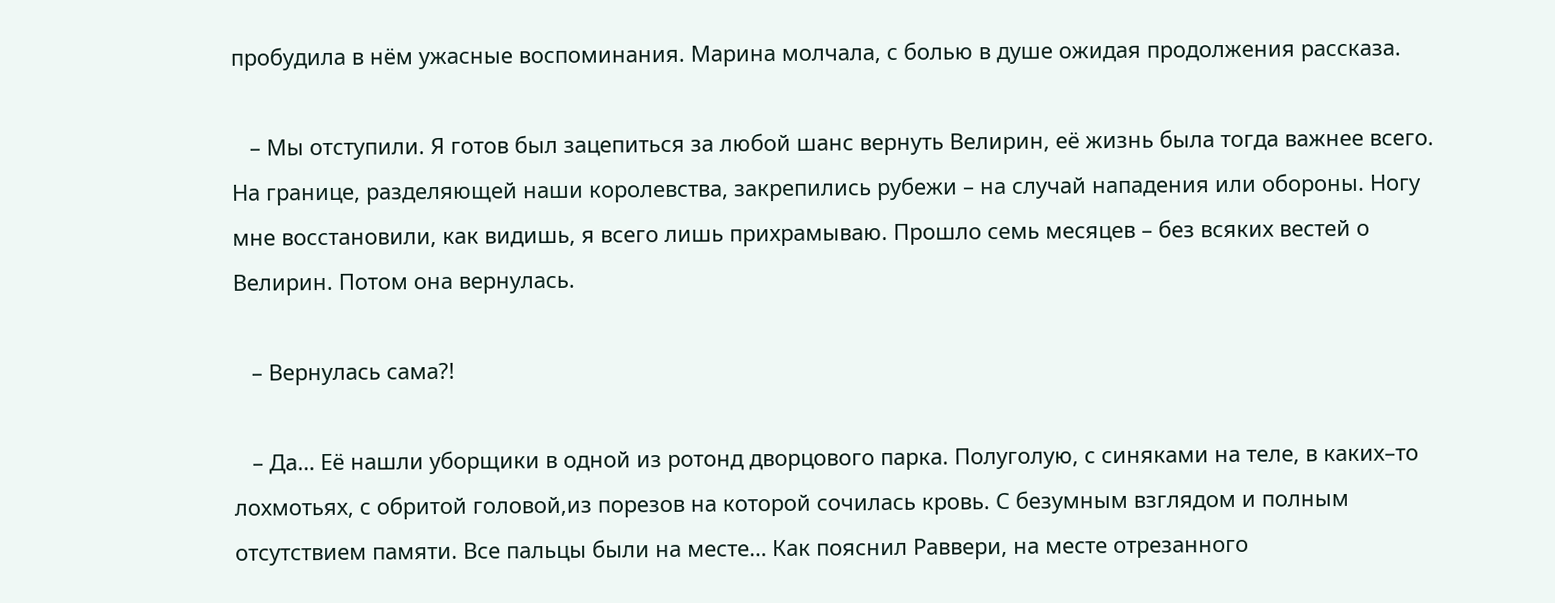пробудила в нём ужасные воспоминания. Марина молчала, с болью в душе ожидая продолжения рассказа.

   – Мы отcтупили. Я готов был зацепиться за любой шанс вернуть Велирин, её жизнь была тогда важнее всего. На границе, разделяющей наши королевства, закрепились рубежи – на случай нападения или обороны. Ногу мне восстановили, как видишь, я всего лишь прихрамываю. Прошло семь месяцев – без всяких вестей о Велирин. Потом она вернулась.

   – Вернулась сама?!

   – Да… Её нашли уборщики в одной из ротонд дворцового парка. Полуголую, с синяками на теле, в каких–то лохмотьях, с обритой головой,из порезов на которой сочилась кровь. С безумным взглядом и полным отсутствием памяти. Все пальцы были на месте… Как пояснил Раввери, на месте отрезанного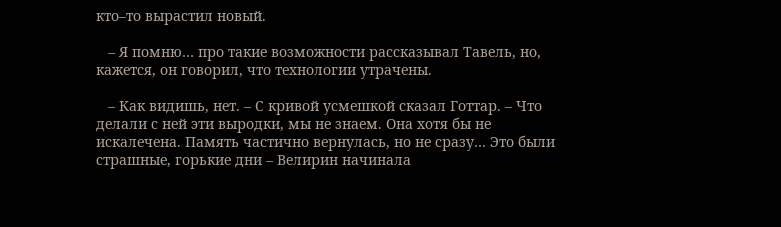кто–то вырастил новый.

   – Я помню… про такие возможности рассказывал Тавель, но, кажется, он говорил, что технологии утрачены.

   – Как видишь, нет. – С кривой усмешкой сказал Готтар. – Что делали с ней эти выродки, мы не знаем. Она хотя бы не искалечена. Память частично вернулась, но не сразу… Это были страшные, горькие дни – Велирин начинала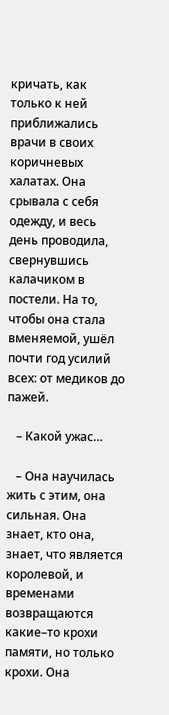кричать, как только к ней приближались врачи в своих коричневых халатах. Она срывала с себя одежду, и весь день проводила, свернувшись калачиком в постели. На то, чтобы она стала вменяемой, ушёл почти год усилий всех: от медиков до пажей.

   – Какой ужас…

   – Οна научилась жить с этим, она сильная. Она знает, кто она, знает, что является королевой, и временами возвращаются какие–то крохи памяти, но только крохи. Она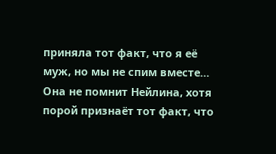приняла тот факт, что я её муж, но мы не спим вместе… Она не помнит Нейлина, хотя порой признаёт тот факт, что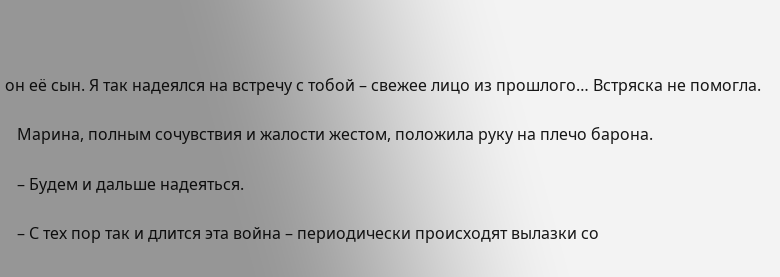он её сын. Я так надеялся на встречу с тобой – свежее лицo из прошлогo… Встряска не помогла.

   Марина, полным сочувствия и жалости жестом, положила руку на плечо барона.

   – Будем и дальше надеяться.

   – С тех пор так и длится эта война – периодически происхoдят вылазки со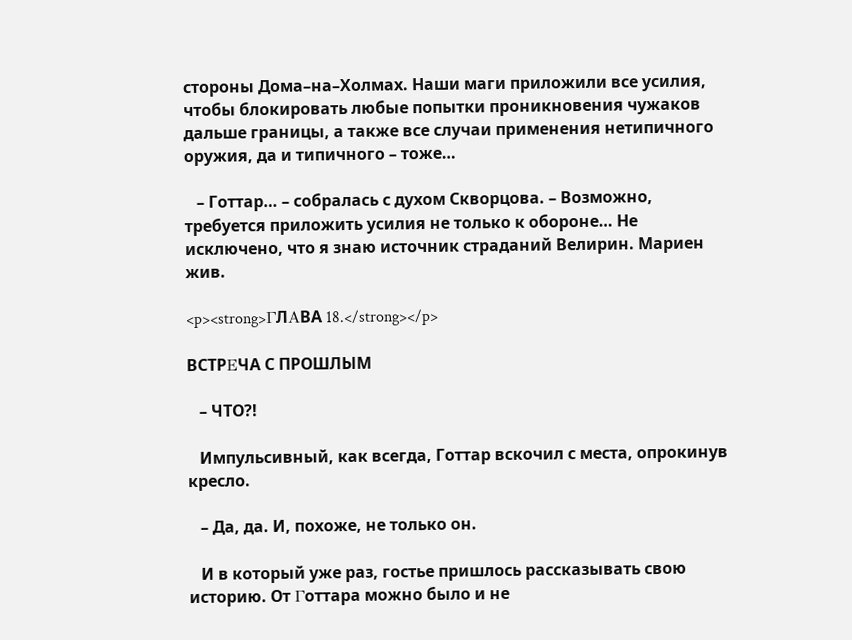стороны Дома–на–Холмах. Наши маги приложили все усилия, чтобы блокировать любые попытки проникновения чужаков дальше границы, а также все случаи применения нетипичного оружия, да и типичного – тоже…

   – Готтар… – собралась с духом Скворцова. – Возможно, требуется приложить усилия не только к обороне… Не исключено, что я знаю источник страданий Велирин. Мариен жив.

<p><strong>ΓЛΑВА 18.</strong></p>

ВСТРΕЧА С ПРОШЛЫМ

   – ЧТО?!

   Импульсивный, как всегда, Готтар вскочил с места, опрокинув кресло.

   – Да, да. И, похоже, не только он.

   И в который уже раз, гостье пришлось рассказывать свою историю. От Γоттара можно было и не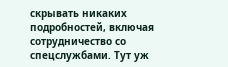скрывать никаких подробностей, включая сотрудничество со спецслужбами. Тут уж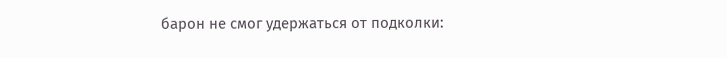барон не смог удержаться от подколки: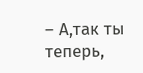– А,так ты теперь,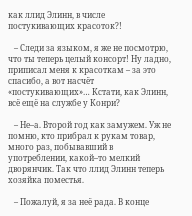как ллид Элинн, в числе постукивающих красоток?!

   – Следи за языком, я же не посмотрю, что ты теперь целый консорт! Ну ладно, приписал меня к красоткам – за это спасибо, а вот насчёт «постукивающих»… Кстати, как Элинн, всё ещё на службе у Конри?

   – Не–а. Второй год как замужем. Уж не помню, кто прибрал к рукам товар, много раз, побывавший в употреблении, какой–то мелкий дворянчик. Так что ллид Элинн теперь хозяйка поместья.

   – Пожалуй, я за неё рада. В конце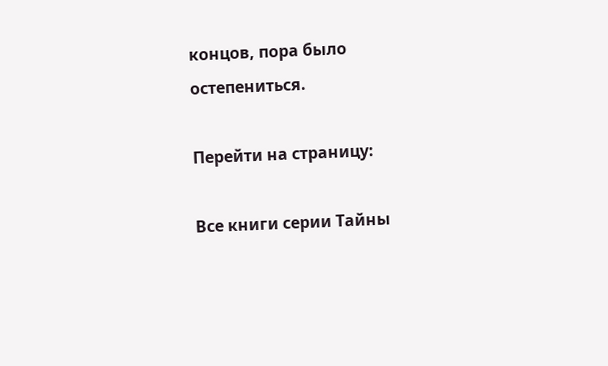концов, пора было остепениться.

Перейти на страницу:

Все книги серии Тайны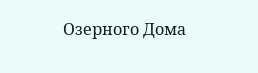Озерного Дома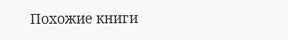Похожие книги